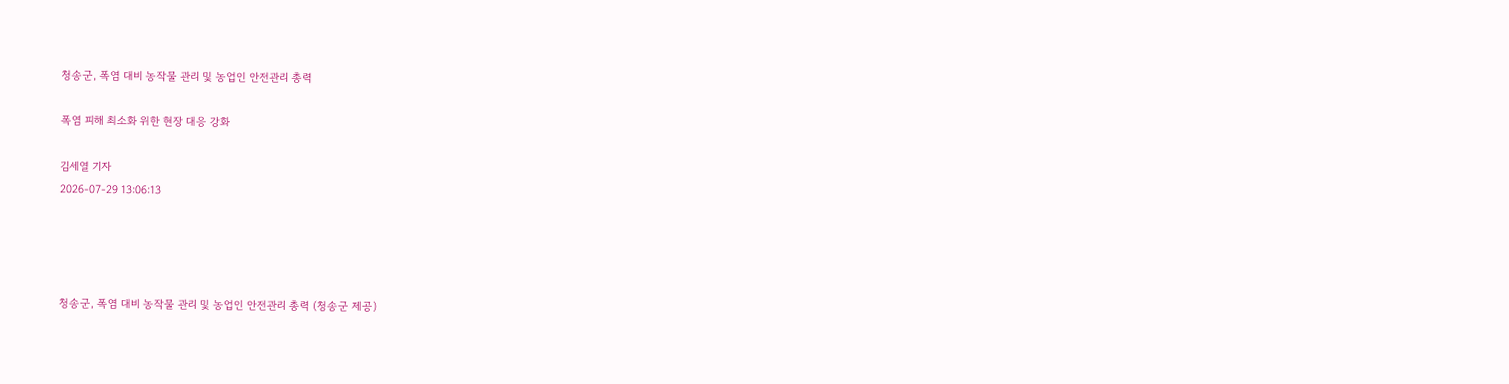청송군, 폭염 대비 농작물 관리 및 농업인 안전관리 총력

폭염 피해 최소화 위한 현장 대응 강화

김세열 기자
2026-07-29 13:06:13




청송군, 폭염 대비 농작물 관리 및 농업인 안전관리 총력 (청송군 제공)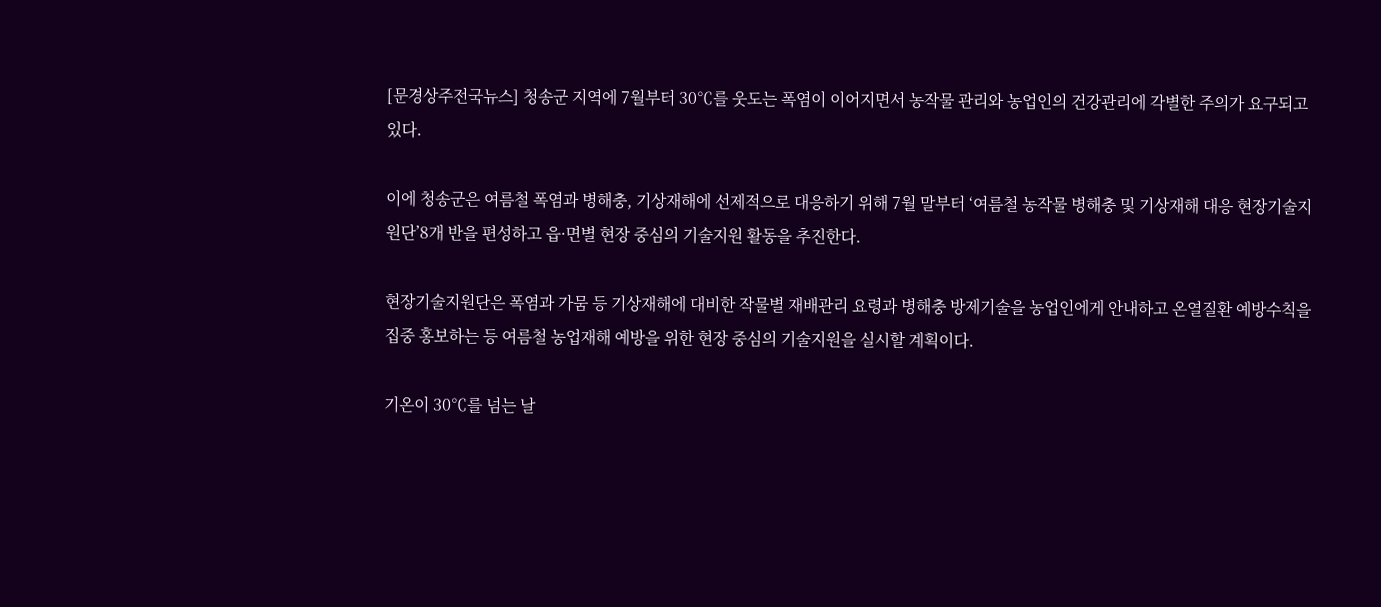[문경상주전국뉴스] 청송군 지역에 7월부터 30℃를 웃도는 폭염이 이어지면서 농작물 관리와 농업인의 건강관리에 각별한 주의가 요구되고 있다.

이에 청송군은 여름철 폭염과 병해충, 기상재해에 선제적으로 대응하기 위해 7월 말부터 ‘여름철 농작물 병해충 및 기상재해 대응 현장기술지원단’8개 반을 편성하고 읍·면별 현장 중심의 기술지원 활동을 추진한다.

현장기술지원단은 폭염과 가뭄 등 기상재해에 대비한 작물별 재배관리 요령과 병해충 방제기술을 농업인에게 안내하고 온열질환 예방수칙을 집중 홍보하는 등 여름철 농업재해 예방을 위한 현장 중심의 기술지원을 실시할 계획이다.

기온이 30℃를 넘는 날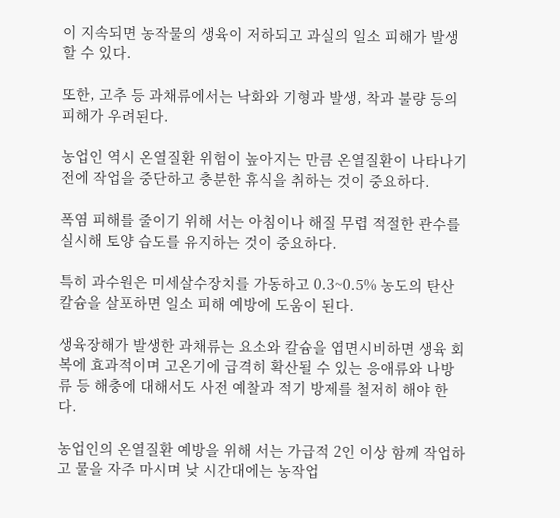이 지속되면 농작물의 생육이 저하되고 과실의 일소 피해가 발생할 수 있다.

또한, 고추 등 과채류에서는 낙화와 기형과 발생, 착과 불량 등의 피해가 우려된다.

농업인 역시 온열질환 위험이 높아지는 만큼 온열질환이 나타나기 전에 작업을 중단하고 충분한 휴식을 취하는 것이 중요하다.

폭염 피해를 줄이기 위해 서는 아침이나 해질 무렵 적절한 관수를 실시해 토양 습도를 유지하는 것이 중요하다.

특히 과수원은 미세살수장치를 가동하고 0.3~0.5% 농도의 탄산칼슘을 살포하면 일소 피해 예방에 도움이 된다.

생육장해가 발생한 과채류는 요소와 칼슘을 엽면시비하면 생육 회복에 효과적이며 고온기에 급격히 확산될 수 있는 응애류와 나방류 등 해충에 대해서도 사전 예찰과 적기 방제를 철저히 해야 한다.

농업인의 온열질환 예방을 위해 서는 가급적 2인 이상 함께 작업하고 물을 자주 마시며 낮 시간대에는 농작업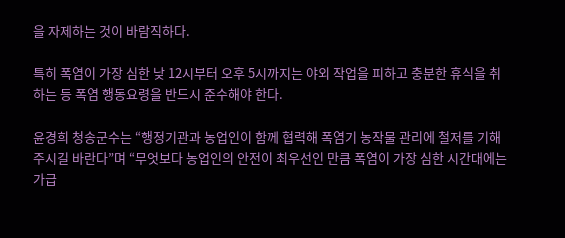을 자제하는 것이 바람직하다.

특히 폭염이 가장 심한 낮 12시부터 오후 5시까지는 야외 작업을 피하고 충분한 휴식을 취하는 등 폭염 행동요령을 반드시 준수해야 한다.

윤경희 청송군수는 “행정기관과 농업인이 함께 협력해 폭염기 농작물 관리에 철저를 기해 주시길 바란다”며 “무엇보다 농업인의 안전이 최우선인 만큼 폭염이 가장 심한 시간대에는 가급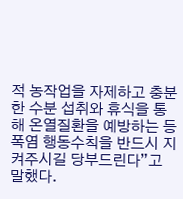적 농작업을 자제하고 충분한 수분 섭취와 휴식을 통해 온열질환을 예방하는 등 폭염 행동수칙을 반드시 지켜주시길 당부드린다”고 말했다.